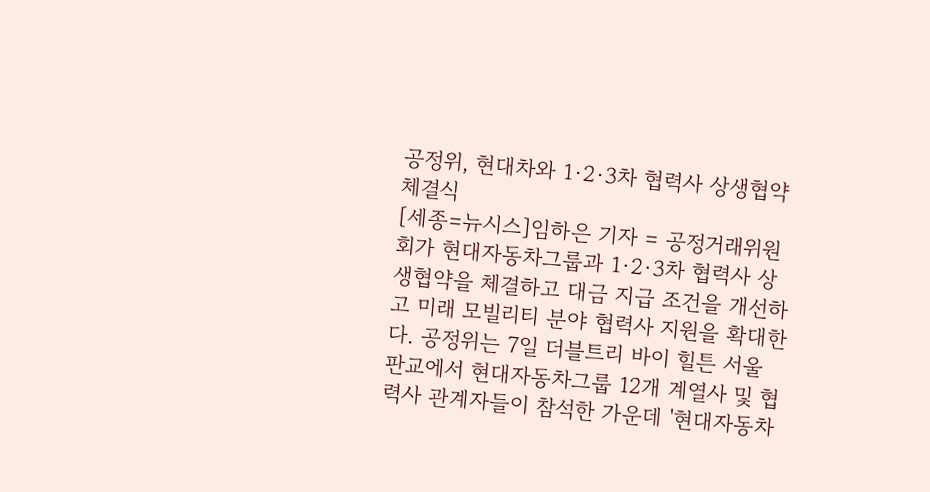공정위, 현대차와 1·2·3차 협력사 상생협약 체결식
[세종=뉴시스]임하은 기자 = 공정거래위원회가 현대자동차그룹과 1·2·3차 협력사 상생협약을 체결하고 대금 지급 조건을 개선하고 미래 모빌리티 분야 협력사 지원을 확대한다. 공정위는 7일 더블트리 바이 힐튼 서울 판교에서 현대자동차그룹 12개 계열사 및 협력사 관계자들이 참석한 가운데 '현대자동차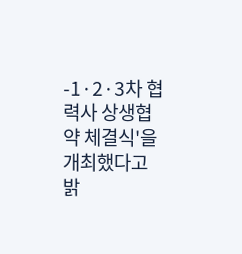-1·2·3차 협력사 상생협약 체결식'을 개최했다고 밝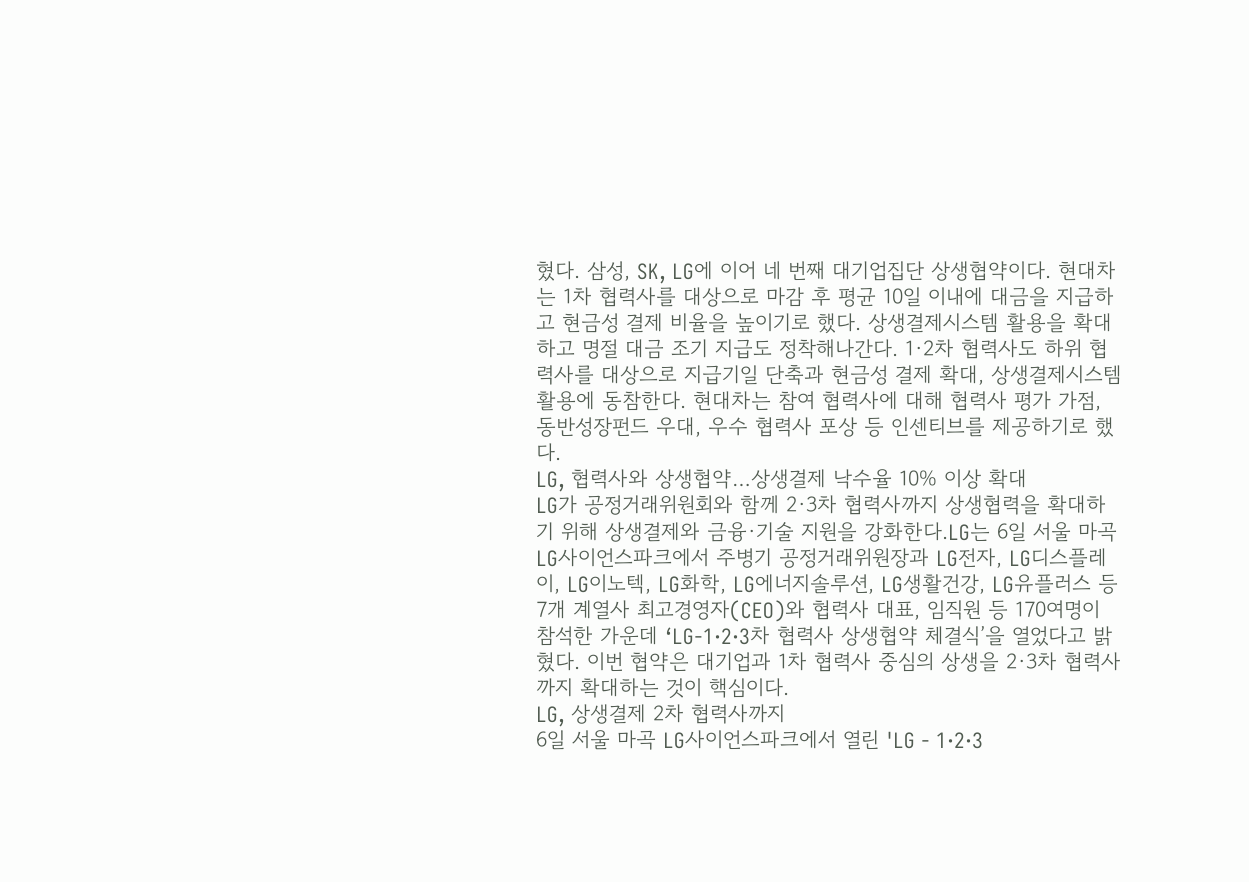혔다. 삼성, SK, LG에 이어 네 번째 대기업집단 상생협약이다. 현대차는 1차 협력사를 대상으로 마감 후 평균 10일 이내에 대금을 지급하고 현금성 결제 비율을 높이기로 했다. 상생결제시스템 활용을 확대하고 명절 대금 조기 지급도 정착해나간다. 1·2차 협력사도 하위 협력사를 대상으로 지급기일 단축과 현금성 결제 확대, 상생결제시스템 활용에 동참한다. 현대차는 참여 협력사에 대해 협력사 평가 가점, 동반성장펀드 우대, 우수 협력사 포상 등 인센티브를 제공하기로 했다.
LG, 협력사와 상생협약…상생결제 낙수율 10% 이상 확대
LG가 공정거래위원회와 함께 2·3차 협력사까지 상생협력을 확대하기 위해 상생결제와 금융·기술 지원을 강화한다.LG는 6일 서울 마곡 LG사이언스파크에서 주병기 공정거래위원장과 LG전자, LG디스플레이, LG이노텍, LG화학, LG에너지솔루션, LG생활건강, LG유플러스 등 7개 계열사 최고경영자(CEO)와 협력사 대표, 임직원 등 170여명이 참석한 가운데 ‘LG-1·2·3차 협력사 상생협약 체결식’을 열었다고 밝혔다. 이번 협약은 대기업과 1차 협력사 중심의 상생을 2·3차 협력사까지 확대하는 것이 핵심이다.
LG, 상생결제 2차 협력사까지
6일 서울 마곡 LG사이언스파크에서 열린 'LG - 1·2·3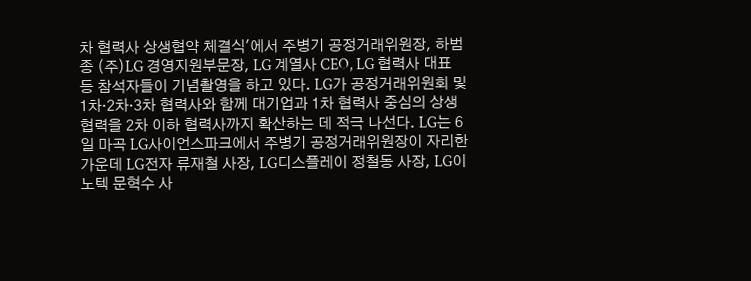차 협력사 상생협약 체결식'에서 주병기 공정거래위원장, 하범종 (주)LG 경영지원부문장, LG 계열사 CEO, LG 협력사 대표 등 참석자들이 기념촬영을 하고 있다. LG가 공정거래위원회 및 1차·2차·3차 협력사와 함께 대기업과 1차 협력사 중심의 상생협력을 2차 이하 협력사까지 확산하는 데 적극 나선다. LG는 6일 마곡 LG사이언스파크에서 주병기 공정거래위원장이 자리한 가운데 LG전자 류재철 사장, LG디스플레이 정철동 사장, LG이노텍 문혁수 사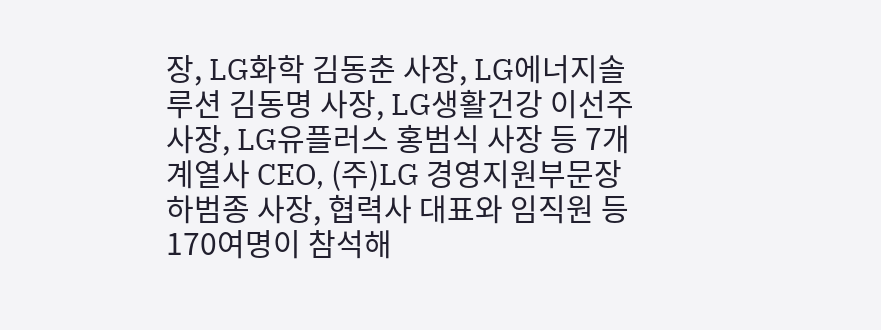장, LG화학 김동춘 사장, LG에너지솔루션 김동명 사장, LG생활건강 이선주 사장, LG유플러스 홍범식 사장 등 7개 계열사 CEO, (주)LG 경영지원부문장 하범종 사장, 협력사 대표와 임직원 등 170여명이 참석해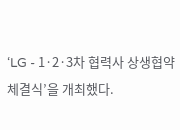‘LG - 1·2·3차 협력사 상생협약 체결식’을 개최했다.